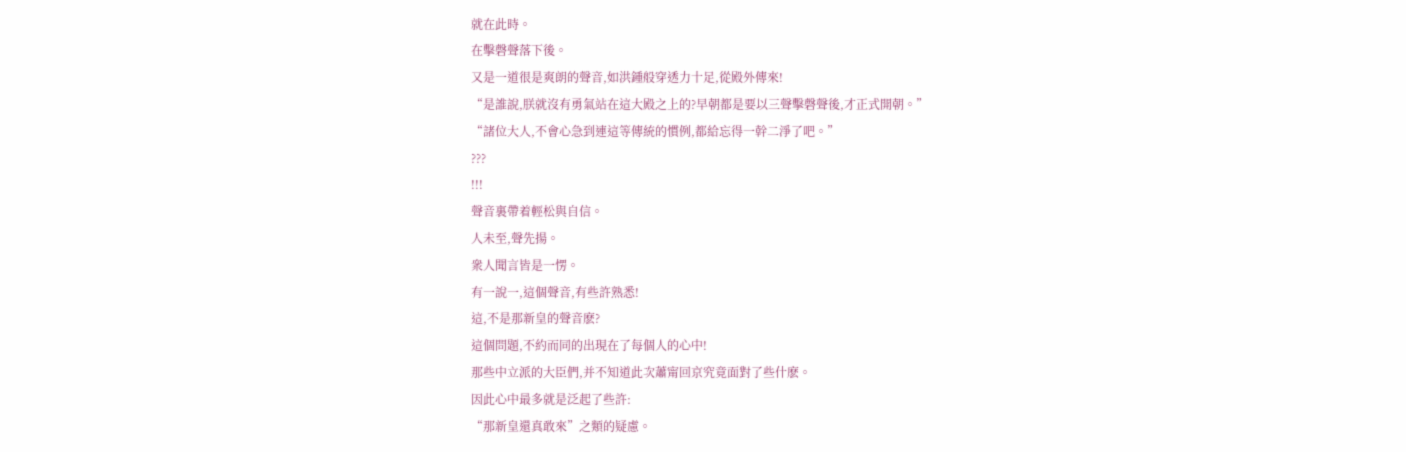就在此時。
在擊磬聲落下後。
又是一道很是爽朗的聲音,如洪鍾般穿透力十足,從殿外傳來!
“是誰說,朕就沒有勇氣站在這大殿之上的?早朝都是要以三聲擊磬聲後,才正式開朝。”
“諸位大人,不會心急到連這等傳統的慣例,都給忘得一幹二淨了吧。”
???
!!!
聲音裏帶着輕松與自信。
人未至,聲先揚。
衆人聞言皆是一愣。
有一說一,這個聲音,有些許熟悉!
這,不是那新皇的聲音麽?
這個問題,不約而同的出現在了每個人的心中!
那些中立派的大臣們,并不知道此次蕭甯回京究竟面對了些什麽。
因此心中最多就是泛起了些許:
“那新皇還真敢來”之類的疑慮。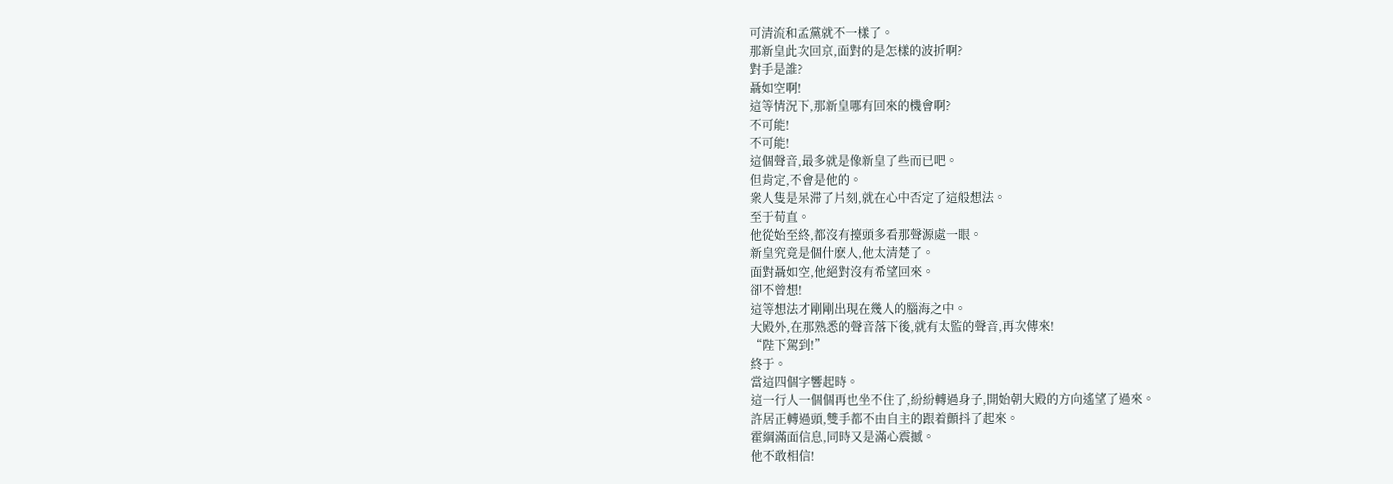可清流和孟黨就不一樣了。
那新皇此次回京,面對的是怎樣的波折啊?
對手是誰?
聶如空啊!
這等情況下,那新皇哪有回來的機會啊?
不可能!
不可能!
這個聲音,最多就是像新皇了些而已吧。
但肯定,不會是他的。
衆人隻是呆滞了片刻,就在心中否定了這般想法。
至于荀直。
他從始至終,都沒有擡頭多看那聲源處一眼。
新皇究竟是個什麽人,他太清楚了。
面對聶如空,他絕對沒有希望回來。
卻不曾想!
這等想法才剛剛出現在幾人的腦海之中。
大殿外,在那熟悉的聲音落下後,就有太監的聲音,再次傳來!
“陛下駕到!”
終于。
當這四個字響起時。
這一行人一個個再也坐不住了,紛紛轉過身子,開始朝大殿的方向遙望了過來。
許居正轉過頭,雙手都不由自主的跟着顫抖了起來。
霍綱滿面信息,同時又是滿心震撼。
他不敢相信!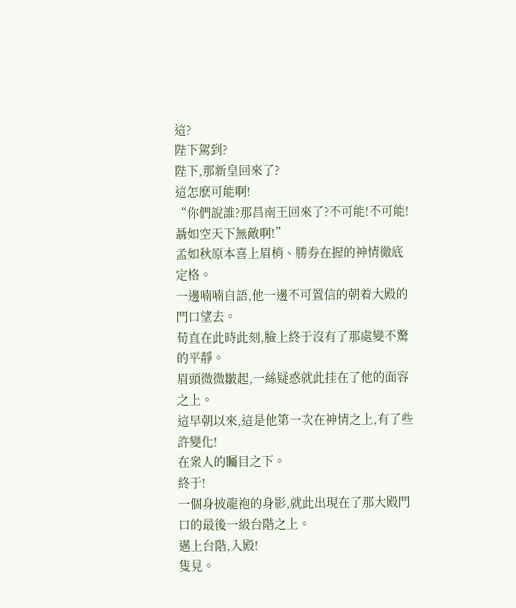這?
陛下駕到?
陛下,那新皇回來了?
這怎麽可能啊!
“你們說誰?那昌南王回來了?不可能!不可能!聶如空天下無敵啊!”
孟如秋原本喜上眉梢、勝券在握的神情徹底定格。
一邊喃喃自語,他一邊不可置信的朝着大殿的門口望去。
荀直在此時此刻,臉上終于沒有了那處變不驚的平靜。
眉頭微微皺起,一絲疑惑就此挂在了他的面容之上。
這早朝以來,這是他第一次在神情之上,有了些許變化!
在衆人的矚目之下。
終于!
一個身披龍袍的身影,就此出現在了那大殿門口的最後一級台階之上。
邁上台階,入殿!
隻見。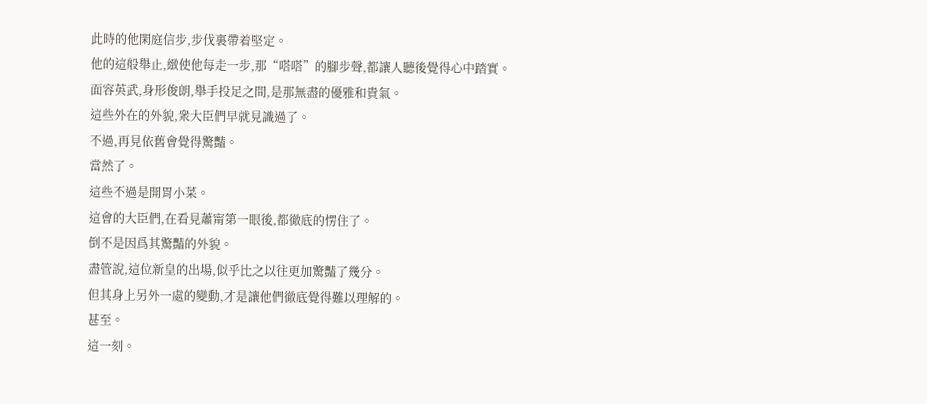此時的他閑庭信步,步伐裏帶着堅定。
他的這般舉止,緻使他每走一步,那“嗒嗒”的腳步聲,都讓人聽後覺得心中踏實。
面容英武,身形俊朗,舉手投足之間,是那無盡的優雅和貴氣。
這些外在的外貌,衆大臣們早就見識過了。
不過,再見依舊會覺得驚豔。
當然了。
這些不過是開胃小菜。
這會的大臣們,在看見蕭甯第一眼後,都徹底的愣住了。
倒不是因爲其驚豔的外貌。
盡管說,這位新皇的出場,似乎比之以往更加驚豔了幾分。
但其身上另外一處的變動,才是讓他們徹底覺得難以理解的。
甚至。
這一刻。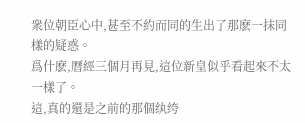衆位朝臣心中,甚至不約而同的生出了那麽一抹同樣的疑惑。
爲什麽,曆經三個月再見,這位新皇似乎看起來不太一樣了。
這,真的還是之前的那個纨绔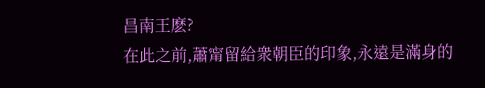昌南王麽?
在此之前,蕭甯留給衆朝臣的印象,永遠是滿身的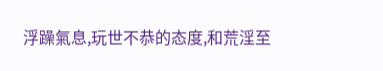浮躁氣息,玩世不恭的态度,和荒淫至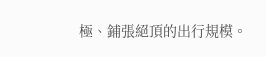極、鋪張絕頂的出行規模。